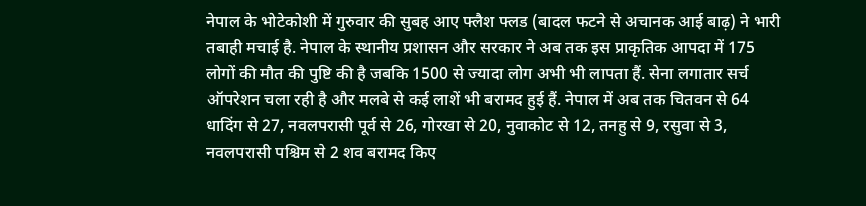नेपाल के भोटेकोशी में गुरुवार की सुबह आए फ्लैश फ्लड (बादल फटने से अचानक आई बाढ़) ने भारी तबाही मचाई है. नेपाल के स्थानीय प्रशासन और सरकार ने अब तक इस प्राकृतिक आपदा में 175 लोगों की मौत की पुष्टि की है जबकि 1500 से ज्यादा लोग अभी भी लापता हैं. सेना लगातार सर्च ऑपरेशन चला रही है और मलबे से कई लाशें भी बरामद हुई हैं. नेपाल में अब तक चितवन से 64 धादिंग से 27, नवलपरासी पूर्व से 26, गोरखा से 20, नुवाकोट से 12, तनहु से 9, रसुवा से 3, नवलपरासी पश्चिम से 2 शव बरामद किए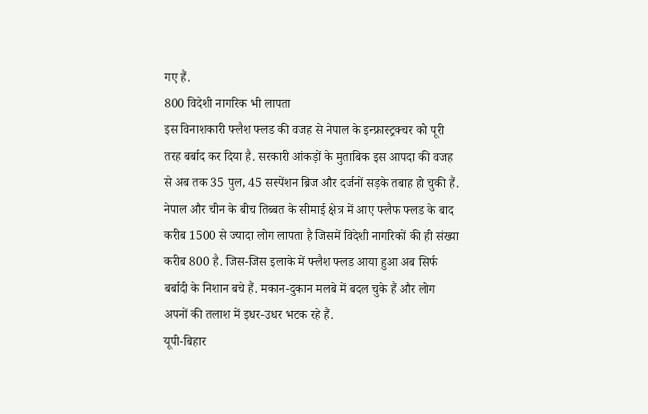गए हैं.
800 विदेशी नागरिक भी लापता
इस विनाशकारी फ्लैश फ्लड की वजह से नेपाल के इन्फ्रास्ट्रक्चर को पूरी तरह बर्बाद कर दिया है. सरकारी आंकड़ों के मुताबिक इस आपदा की वजह से अब तक 35 पुल, 45 सस्पेंशन ब्रिज और दर्जनों सड़के तबाह हो चुकी हैं.
नेपाल और चीन के बीच तिब्बत के सीमाई क्षेत्र में आए फ्लैफ फ्लड के बाद करीब 1500 से ज्यादा लोग लापता है जिसमें विदेशी नागरिकों की ही संख्या करीब 800 है. जिस-जिस इलाके में फ्लैश फ्लड आया हुआ अब सिर्फ बर्बादी के निशान बचे हैं. मकान-दुकान मलबे में बदल चुके हैं और लोग अपनों की तलाश में इधर-उधर भटक रहे हैं.
यूपी-बिहार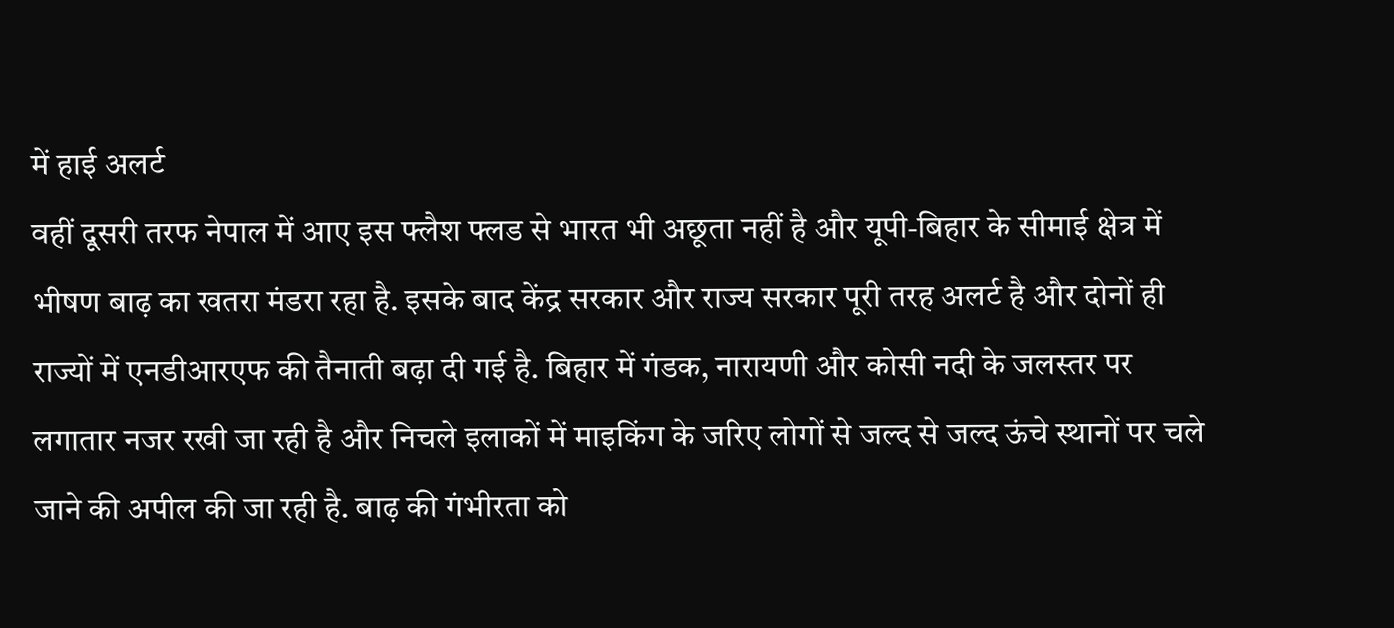में हाई अलर्ट
वहीं दूसरी तरफ नेपाल में आए इस फ्लैश फ्लड से भारत भी अछूता नहीं है और यूपी-बिहार के सीमाई क्षेत्र में भीषण बाढ़ का खतरा मंडरा रहा है. इसके बाद केंद्र सरकार और राज्य सरकार पूरी तरह अलर्ट है और दोनों ही राज्यों में एनडीआरएफ की तैनाती बढ़ा दी गई है. बिहार में गंडक, नारायणी और कोसी नदी के जलस्तर पर लगातार नजर रखी जा रही है और निचले इलाकों में माइकिंग के जरिए लोगों से जल्द से जल्द ऊंचे स्थानों पर चले जाने की अपील की जा रही है. बाढ़ की गंभीरता को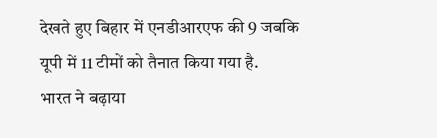देखते हुए बिहार में एनडीआरएफ की 9 जबकि यूपी में 11 टीमों को तैनात किया गया है.
भारत ने बढ़ाया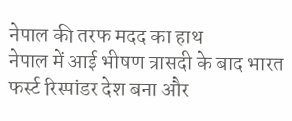नेपाल की तरफ मदद का हाथ
नेपाल में आई भीषण त्रासदी के बाद भारत फर्स्ट रिस्पांडर देश बना और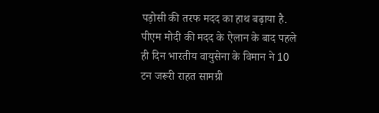पड़ोसी की तरफ मदद का हाथ बढ़ाया है. पीएम मोदी की मदद के ऐलान के बाद पहले ही दिन भारतीय वायुसेना के विमान ने 10 टन जरूरी राहत सामग्री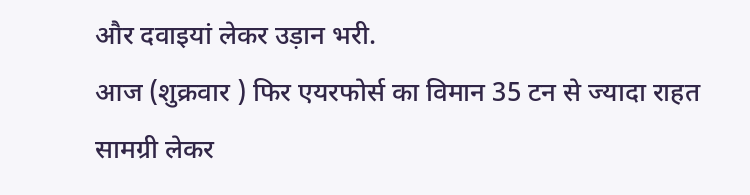और दवाइयां लेकर उड़ान भरी.
आज (शुक्रवार ) फिर एयरफोर्स का विमान 35 टन से ज्यादा राहत सामग्री लेकर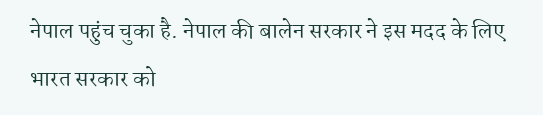नेपाल पहुंच चुका है. नेपाल की बालेन सरकार ने इस मदद के लिए भारत सरकार को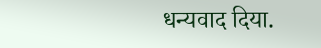धन्यवाद दिया.